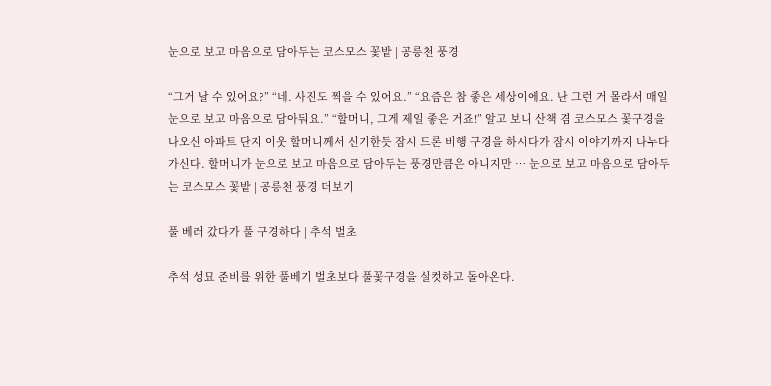눈으로 보고 마음으로 담아두는 코스모스 꽃밭 | 공릉천 풍경

“그거 날 수 있어요?” “네. 사진도 찍을 수 있어요.” “요즘은 참 좋은 세상이에요. 난 그런 거 몰라서 매일 눈으로 보고 마음으로 담아둬요.” “할머니, 그게 제일 좋은 거죠!” 알고 보니 산책 겸 코스모스 꽃구경을 나오신 아파트 단지 이웃 할머니께서 신기한듯 잠시 드론 비행 구경을 하시다가 잠시 이야기까지 나누다 가신다. 할머니가 눈으로 보고 마음으로 담아두는 풍경만큼은 아니지만 … 눈으로 보고 마음으로 담아두는 코스모스 꽃밭 | 공릉천 풍경 더보기

풀 베러 갔다가 풀 구경하다 | 추석 벌초

추석 성묘 준비를 위한 풀베기 벌초보다 풀꽃구경을 실컷하고 돌아온다.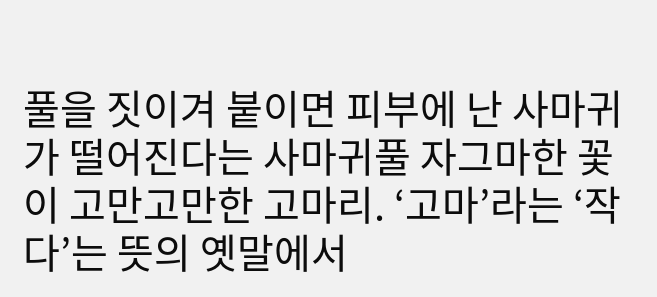풀을 짓이겨 붙이면 피부에 난 사마귀가 떨어진다는 사마귀풀 자그마한 꽃이 고만고만한 고마리. ‘고마’라는 ‘작다’는 뜻의 옛말에서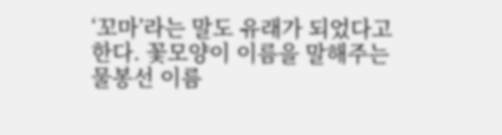‘꼬마’라는 말도 유래가 되었다고 한다. 꽃모양이 이름을 말해주는 물봉선 이름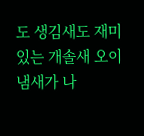도 생김새도 재미있는 개솔새 오이 냄새가 나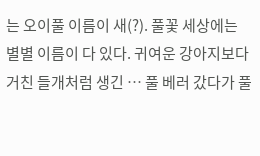는 오이풀 이름이 새(?). 풀꽃 세상에는 별별 이름이 다 있다. 귀여운 강아지보다 거친 들개처럼 생긴 … 풀 베러 갔다가 풀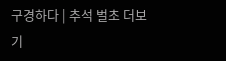구경하다 | 추석 벌초 더보기